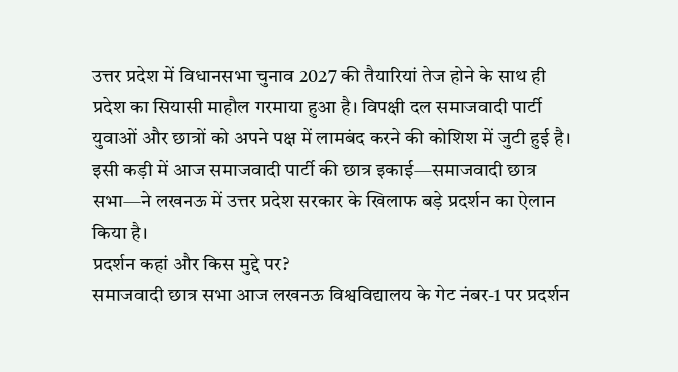उत्तर प्रदेश में विधानसभा चुनाव 2027 की तैयारियां तेज होने के साथ ही प्रदेश का सियासी माहौल गरमाया हुआ है। विपक्षी दल समाजवादी पार्टी युवाओं और छात्रों को अपने पक्ष में लामबंद करने की कोशिश में जुटी हुई है। इसी कड़ी में आज समाजवादी पार्टी की छात्र इकाई—समाजवादी छात्र सभा—ने लखनऊ में उत्तर प्रदेश सरकार के खिलाफ बड़े प्रदर्शन का ऐलान किया है।
प्रदर्शन कहां और किस मुद्दे पर?
समाजवादी छात्र सभा आज लखनऊ विश्वविद्यालय के गेट नंबर-1 पर प्रदर्शन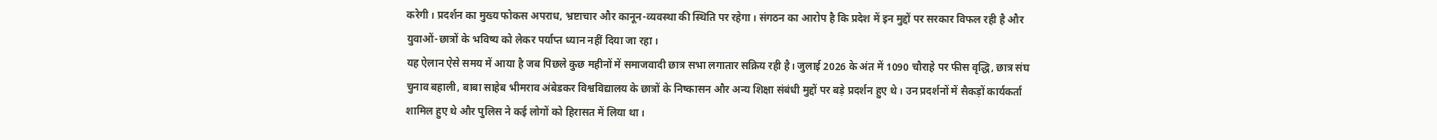करेगी। प्रदर्शन का मुख्य फोकस अपराध, भ्रष्टाचार और कानून-व्यवस्था की स्थिति पर रहेगा। संगठन का आरोप है कि प्रदेश में इन मुद्दों पर सरकार विफल रही है और युवाओं-छात्रों के भविष्य को लेकर पर्याप्त ध्यान नहीं दिया जा रहा।
यह ऐलान ऐसे समय में आया है जब पिछले कुछ महीनों में समाजवादी छात्र सभा लगातार सक्रिय रही है। जुलाई 2026 के अंत में 1090 चौराहे पर फीस वृद्धि, छात्र संघ चुनाव बहाली, बाबा साहेब भीमराव अंबेडकर विश्वविद्यालय के छात्रों के निष्कासन और अन्य शिक्षा संबंधी मुद्दों पर बड़े प्रदर्शन हुए थे। उन प्रदर्शनों में सैकड़ों कार्यकर्ता शामिल हुए थे और पुलिस ने कई लोगों को हिरासत में लिया था।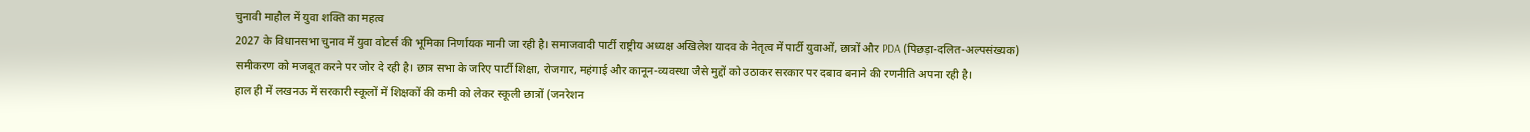चुनावी माहौल में युवा शक्ति का महत्व
2027 के विधानसभा चुनाव में युवा वोटर्स की भूमिका निर्णायक मानी जा रही है। समाजवादी पार्टी राष्ट्रीय अध्यक्ष अखिलेश यादव के नेतृत्व में पार्टी युवाओं, छात्रों और PDA (पिछड़ा-दलित-अल्पसंख्यक) समीकरण को मजबूत करने पर जोर दे रही है। छात्र सभा के जरिए पार्टी शिक्षा, रोजगार, महंगाई और कानून-व्यवस्था जैसे मुद्दों को उठाकर सरकार पर दबाव बनाने की रणनीति अपना रही है।
हाल ही में लखनऊ में सरकारी स्कूलों में शिक्षकों की कमी को लेकर स्कूली छात्रों (जनरेशन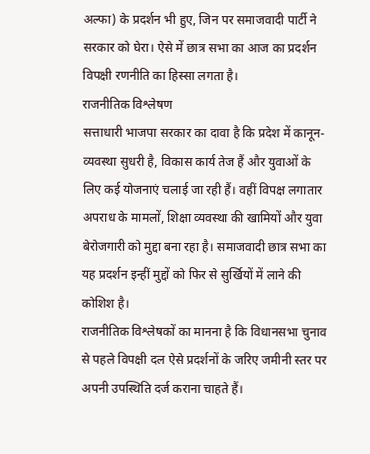अल्फा) के प्रदर्शन भी हुए, जिन पर समाजवादी पार्टी ने सरकार को घेरा। ऐसे में छात्र सभा का आज का प्रदर्शन विपक्षी रणनीति का हिस्सा लगता है।
राजनीतिक विश्लेषण
सत्ताधारी भाजपा सरकार का दावा है कि प्रदेश में कानून-व्यवस्था सुधरी है, विकास कार्य तेज हैं और युवाओं के लिए कई योजनाएं चलाई जा रही हैं। वहीं विपक्ष लगातार अपराध के मामलों, शिक्षा व्यवस्था की खामियों और युवा बेरोजगारी को मुद्दा बना रहा है। समाजवादी छात्र सभा का यह प्रदर्शन इन्हीं मुद्दों को फिर से सुर्खियों में लाने की कोशिश है।
राजनीतिक विश्लेषकों का मानना है कि विधानसभा चुनाव से पहले विपक्षी दल ऐसे प्रदर्शनों के जरिए जमीनी स्तर पर अपनी उपस्थिति दर्ज कराना चाहते हैं।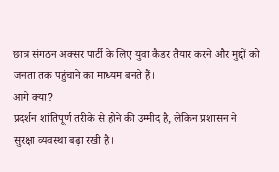छात्र संगठन अक्सर पार्टी के लिए युवा कैडर तैयार करने और मुद्दों को जनता तक पहुंचाने का माध्यम बनते हैं।
आगे क्या?
प्रदर्शन शांतिपूर्ण तरीके से होने की उम्मीद है, लेकिन प्रशासन ने सुरक्षा व्यवस्था बढ़ा रखी है।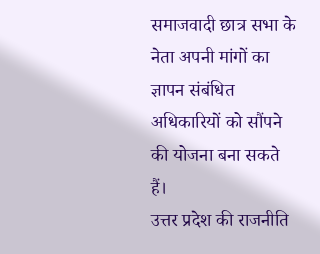समाजवादी छात्र सभा के नेता अपनी मांगों का ज्ञापन संबंधित अधिकारियों को सौंपने की योजना बना सकते हैं।
उत्तर प्रदेश की राजनीति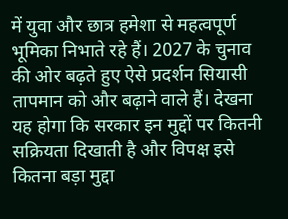में युवा और छात्र हमेशा से महत्वपूर्ण भूमिका निभाते रहे हैं। 2027 के चुनाव की ओर बढ़ते हुए ऐसे प्रदर्शन सियासी तापमान को और बढ़ाने वाले हैं। देखना यह होगा कि सरकार इन मुद्दों पर कितनी सक्रियता दिखाती है और विपक्ष इसे कितना बड़ा मुद्दा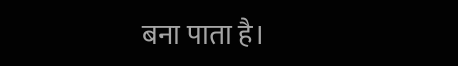बना पाता है।